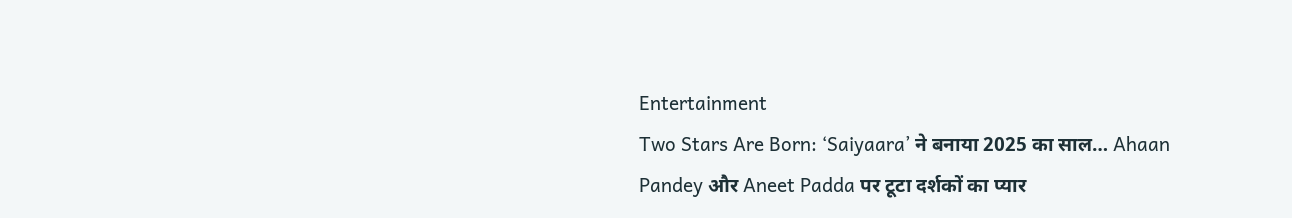Entertainment
Two Stars Are Born: ‘Saiyaara’ ने बनाया 2025 का साल… Ahaan Pandey और Aneet Padda पर टूटा दर्शकों का प्यार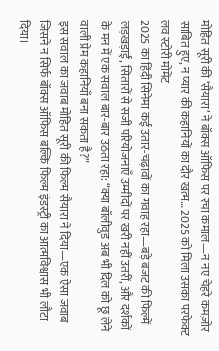मोहित सूरी की ‘सैयारा’ ने बॉक्स ऑफिस पर रचा कमाल—न नए चेहरे कमज़ोर साबित हुए, न प्यार की कहानियों का दौर खत्म… 2025 को मिला उसका परफेक्ट लव स्टोरी मोमेंट
2025 का हिंदी सिनेमा कई उतार-चढ़ावों का गवाह रहा—बड़े बजट की फिल्में लड़खड़ाईं, सितारों से सजी परियोजनाएँ उम्मीदों पर खरी नहीं उतरीं, और दर्शकों के मन में एक सवाल बार-बार उठता रहा: “क्या बॉलीवुड अब भी दिल को छू लेने वाली प्रेम कहानियाँ बना सकता है?”
इस सवाल का जवाब मोहित सूरी की फिल्म सैयारा ने दिया—एक ऐसा जवाब जिसने न सिर्फ बॉक्स ऑफिस बल्कि फिल्म इंडस्ट्री का आत्मविश्वास भी लौटा दिया।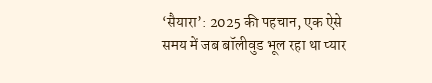‘सैयारा’: 2025 की पहचान, एक ऐसे समय में जब बॉलीवुड भूल रहा था प्यार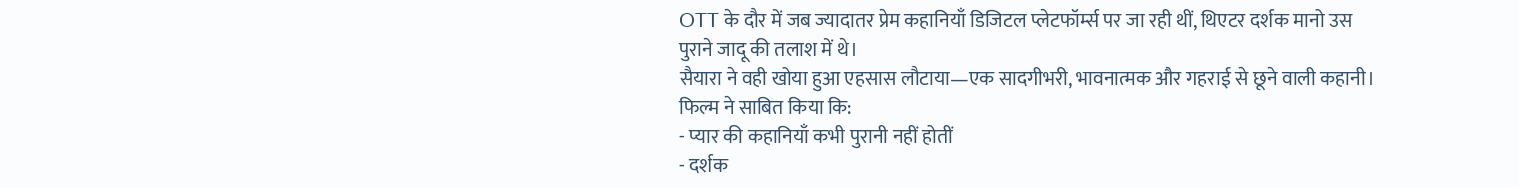OTT के दौर में जब ज्यादातर प्रेम कहानियाँ डिजिटल प्लेटफॉर्म्स पर जा रही थीं, थिएटर दर्शक मानो उस पुराने जादू की तलाश में थे।
सैयारा ने वही खोया हुआ एहसास लौटाया—एक सादगीभरी, भावनात्मक और गहराई से छूने वाली कहानी।
फिल्म ने साबित किया कि:
- प्यार की कहानियाँ कभी पुरानी नहीं होतीं
- दर्शक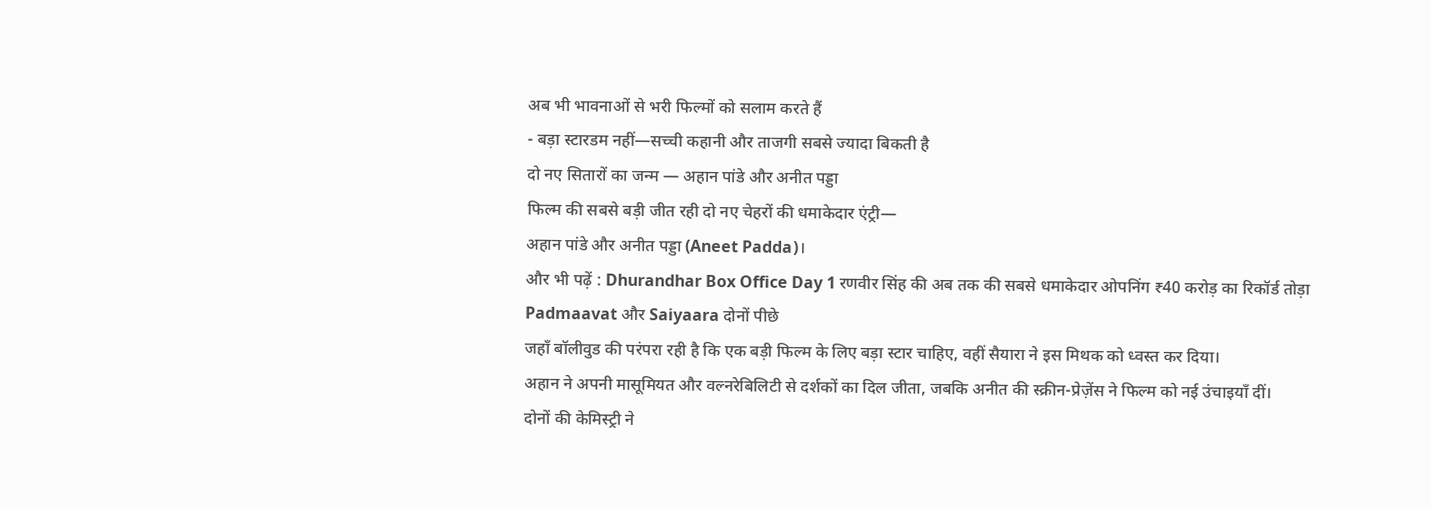अब भी भावनाओं से भरी फिल्मों को सलाम करते हैं
- बड़ा स्टारडम नहीं—सच्ची कहानी और ताजगी सबसे ज्यादा बिकती है
दो नए सितारों का जन्म — अहान पांडे और अनीत पड्डा
फिल्म की सबसे बड़ी जीत रही दो नए चेहरों की धमाकेदार एंट्री—
अहान पांडे और अनीत पड्डा (Aneet Padda)।
और भी पढ़ें : Dhurandhar Box Office Day 1 रणवीर सिंह की अब तक की सबसे धमाकेदार ओपनिंग ₹40 करोड़ का रिकॉर्ड तोड़ा Padmaavat और Saiyaara दोनों पीछे
जहाँ बॉलीवुड की परंपरा रही है कि एक बड़ी फिल्म के लिए बड़ा स्टार चाहिए, वहीं सैयारा ने इस मिथक को ध्वस्त कर दिया।
अहान ने अपनी मासूमियत और वल्नरेबिलिटी से दर्शकों का दिल जीता, जबकि अनीत की स्क्रीन-प्रेज़ेंस ने फिल्म को नई उंचाइयाँ दीं।
दोनों की केमिस्ट्री ने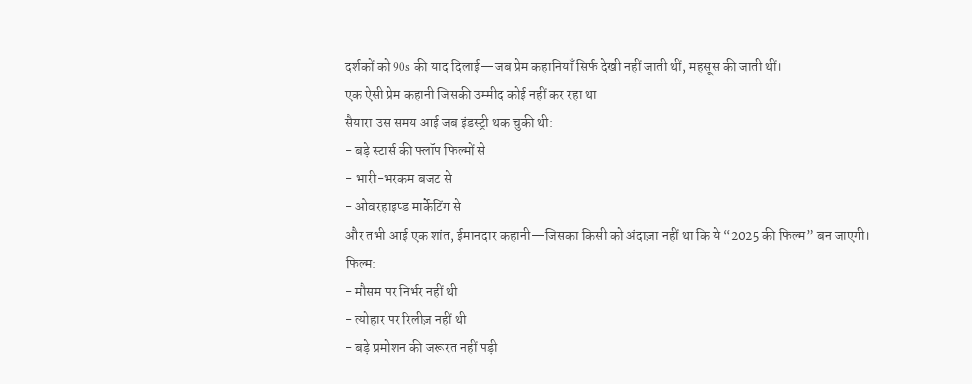दर्शकों को 90s की याद दिलाई—जब प्रेम कहानियाँ सिर्फ देखी नहीं जाती थीं, महसूस की जाती थीं।
एक ऐसी प्रेम कहानी जिसकी उम्मीद कोई नहीं कर रहा था
सैयारा उस समय आई जब इंडस्ट्री थक चुकी थी:
- बड़े स्टार्स की फ्लॉप फिल्मों से
- भारी-भरकम बजट से
- ओवरहाइप्ड मार्केटिंग से
और तभी आई एक शांत, ईमानदार कहानी—जिसका किसी को अंदाज़ा नहीं था कि ये “2025 की फिल्म” बन जाएगी।
फिल्म:
- मौसम पर निर्भर नहीं थी
- त्योहार पर रिलीज़ नहीं थी
- बड़े प्रमोशन की जरूरत नहीं पड़ी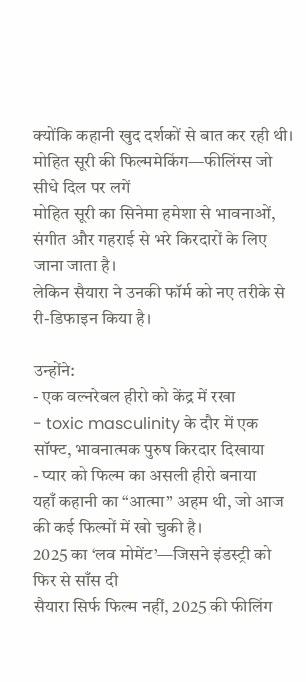क्योंकि कहानी खुद दर्शकों से बात कर रही थी।
मोहित सूरी की फिल्ममेकिंग—फीलिंग्स जो सीधे दिल पर लगें
मोहित सूरी का सिनेमा हमेशा से भावनाओं, संगीत और गहराई से भरे किरदारों के लिए जाना जाता है।
लेकिन सैयारा ने उनकी फॉर्म को नए तरीके से री-डिफाइन किया है।

उन्होंने:
- एक वल्नरेबल हीरो को केंद्र में रखा
- toxic masculinity के दौर में एक सॉफ्ट, भावनात्मक पुरुष किरदार दिखाया
- प्यार को फिल्म का असली हीरो बनाया
यहाँ कहानी का “आत्मा” अहम थी, जो आज की कई फिल्मों में खो चुकी है।
2025 का ‘लव मोमेंट’—जिसने इंडस्ट्री को फिर से साँस दी
सैयारा सिर्फ फिल्म नहीं, 2025 की फीलिंग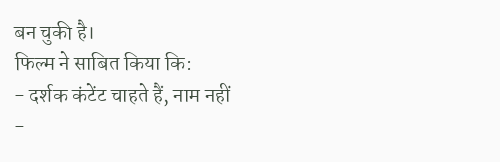बन चुकी है।
फिल्म ने साबित किया कि:
- दर्शक कंटेंट चाहते हैं, नाम नहीं
-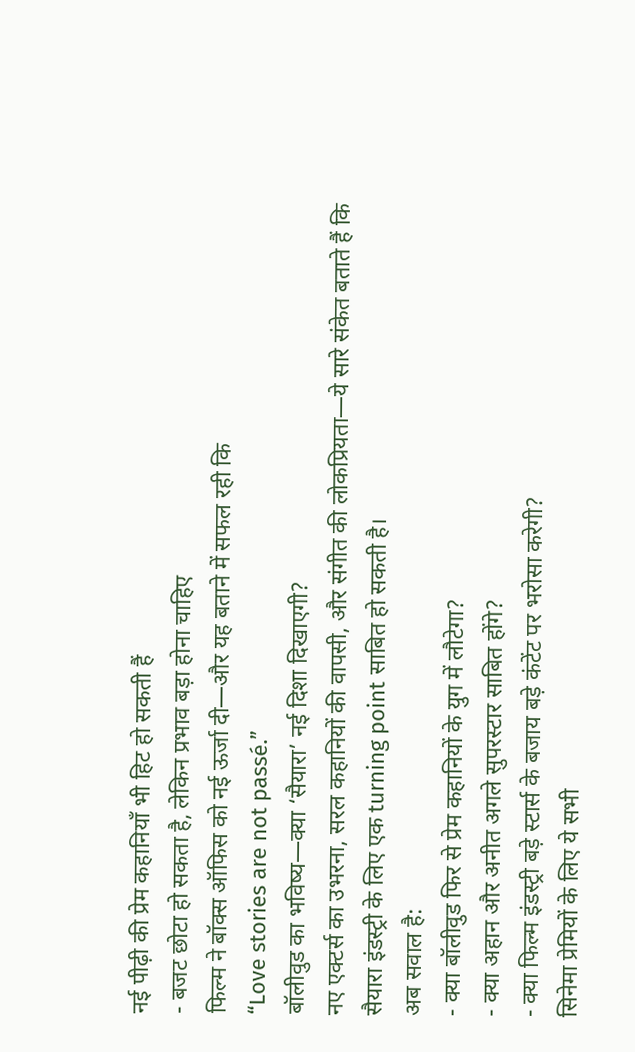नई पीढ़ी की प्रेम कहानियाँ भी हिट हो सकती हैं
- बजट छोटा हो सकता है, लेकिन प्रभाव बड़ा होना चाहिए
फिल्म ने बॉक्स ऑफिस को नई ऊर्जा दी—और यह बताने में सफल रही कि
“Love stories are not passé.”
बॉलीवुड का भविष्य—क्या ‘सैयारा’ नई दिशा दिखाएगी?
नए एक्टर्स का उभरना, सरल कहानियों की वापसी, और संगीत की लोकप्रियता—ये सारे संकेत बताते हैं कि सैयारा इंडस्ट्री के लिए एक turning point साबित हो सकती है।
अब सवाल है:
- क्या बॉलीवुड फिर से प्रेम कहानियों के युग में लौटेगा?
- क्या अहान और अनीत अगले सुपरस्टार साबित होंगे?
- क्या फिल्म इंडस्ट्री बड़े स्टार्स के बजाय बड़े कंटेंट पर भरोसा करेगी?
सिनेमा प्रेमियों के लिए ये सभी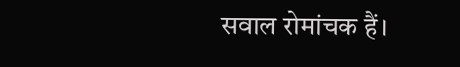सवाल रोमांचक हैं।